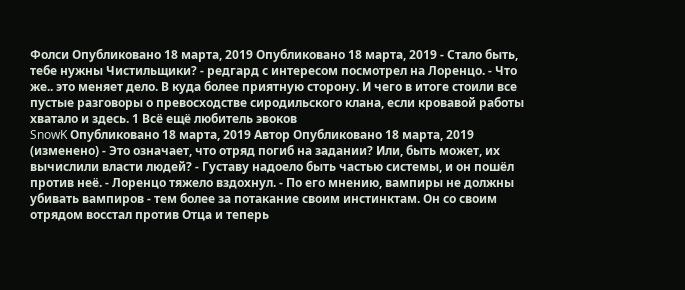Фолси Опубликовано 18 марта, 2019 Опубликовано 18 марта, 2019 - Стало быть, тебе нужны Чистильщики? - редгард с интересом посмотрел на Лоренцо. - Что же.. это меняет дело. В куда более приятную сторону. И чего в итоге стоили все пустые разговоры о превосходстве сиродильского клана, если кровавой работы хватало и здесь. 1 Всё ещё любитель эвоков
SnowK Опубликовано 18 марта, 2019 Автор Опубликовано 18 марта, 2019 (изменено) - Это означает, что отряд погиб на задании? Или, быть может, их вычислили власти людей? - Густаву надоело быть частью системы, и он пошёл против неё. - Лоренцо тяжело вздохнул. - По его мнению, вампиры не должны убивать вампиров - тем более за потакание своим инстинктам. Он со своим отрядом восстал против Отца и теперь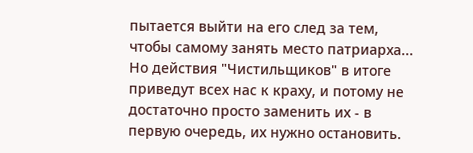пытается выйти на его след за тем, чтобы самому занять место патриарха... Но действия "Чистильщиков" в итоге приведут всех нас к краху, и потому не достаточно просто заменить их - в первую очередь, их нужно остановить.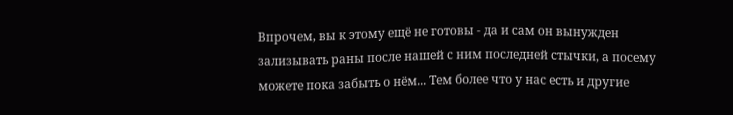Впрочем, вы к этому ещё не готовы - да и сам он вынужден зализывать раны после нашей с ним последней стычки, а посему можете пока забыть о нём... Тем более что у нас есть и другие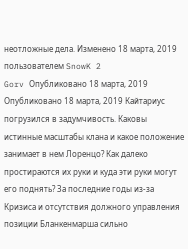неотложные дела. Изменено 18 марта, 2019 пользователем SnowK 2
Gorv Опубликовано 18 марта, 2019 Опубликовано 18 марта, 2019 Кайтариус погрузился в задумчивость. Каковы истинные масштабы клана и какое положение занимает в нем Лоренцо? Как далеко простираются их руки и куда эти руки могут его поднять? За последние годы из-за Кризиса и отсутствия должного управления позиции Бланкенмарша сильно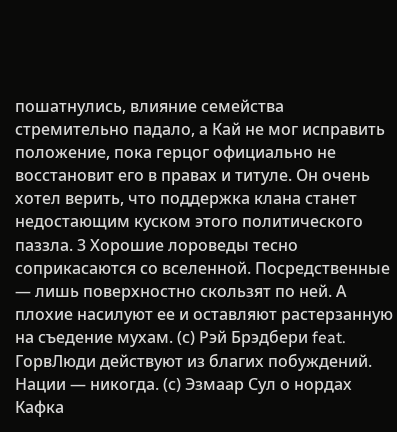пошатнулись, влияние семейства стремительно падало, а Кай не мог исправить положение, пока герцог официально не восстановит его в правах и титуле. Он очень хотел верить, что поддержка клана станет недостающим куском этого политического паззла. 3 Хорошие лороведы тесно соприкасаются со вселенной. Посредственные — лишь поверхностно скользят по ней. А плохие насилуют ее и оставляют растерзанную на съедение мухам. (с) Рэй Брэдбери feat. ГорвЛюди действуют из благих побуждений. Нации — никогда. (с) Эзмаар Сул о нордах
Кафкa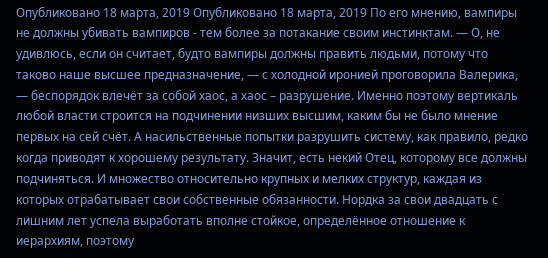Опубликовано 18 марта, 2019 Опубликовано 18 марта, 2019 По его мнению, вампиры не должны убивать вампиров - тем более за потакание своим инстинктам. — О, не удивлюсь, если он считает, будто вампиры должны править людьми, потому что таково наше высшее предназначение, — с холодной иронией проговорила Валерика, — беспорядок влечёт за собой хаос, а хаос – разрушение. Именно поэтому вертикаль любой власти строится на подчинении низших высшим, каким бы не было мнение первых на сей счёт. А насильственные попытки разрушить систему, как правило, редко когда приводят к хорошему результату. Значит, есть некий Отец, которому все должны подчиняться. И множество относительно крупных и мелких структур, каждая из которых отрабатывает свои собственные обязанности. Нордка за свои двадцать с лишним лет успела выработать вполне стойкое, определённое отношение к иерархиям, поэтому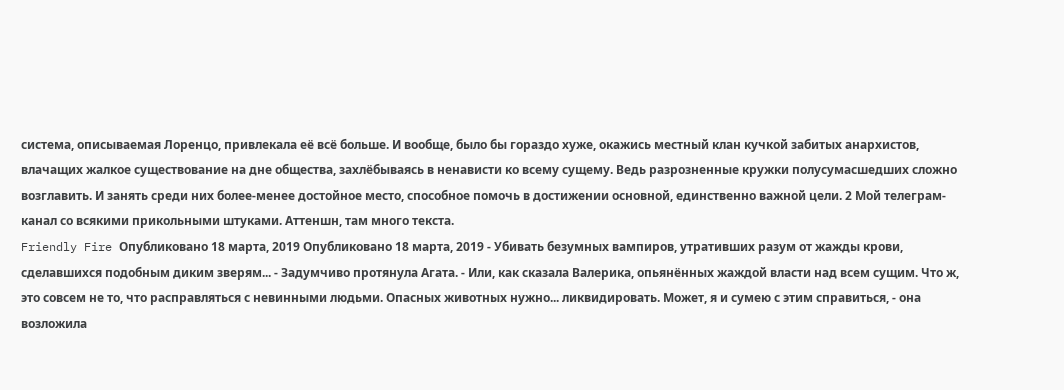система, описываемая Лоренцо, привлекала её всё больше. И вообще, было бы гораздо хуже, окажись местный клан кучкой забитых анархистов, влачащих жалкое существование на дне общества, захлёбываясь в ненависти ко всему сущему. Ведь разрозненные кружки полусумасшедших сложно возглавить. И занять среди них более-менее достойное место, способное помочь в достижении основной, единственно важной цели. 2 Мой телеграм-канал со всякими прикольными штуками. Аттеншн, там много текста.
Friendly Fire Опубликовано 18 марта, 2019 Опубликовано 18 марта, 2019 - Убивать безумных вампиров, утративших разум от жажды крови, сделавшихся подобным диким зверям... - Задумчиво протянула Агата. - Или, как сказала Валерика, опьянённых жаждой власти над всем сущим. Что ж, это совсем не то, что расправляться с невинными людьми. Опасных животных нужно... ликвидировать. Может, я и сумею с этим справиться, - она возложила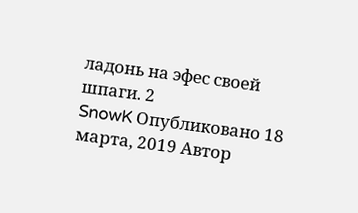ладонь на эфес своей шпаги. 2
SnowK Опубликовано 18 марта, 2019 Автор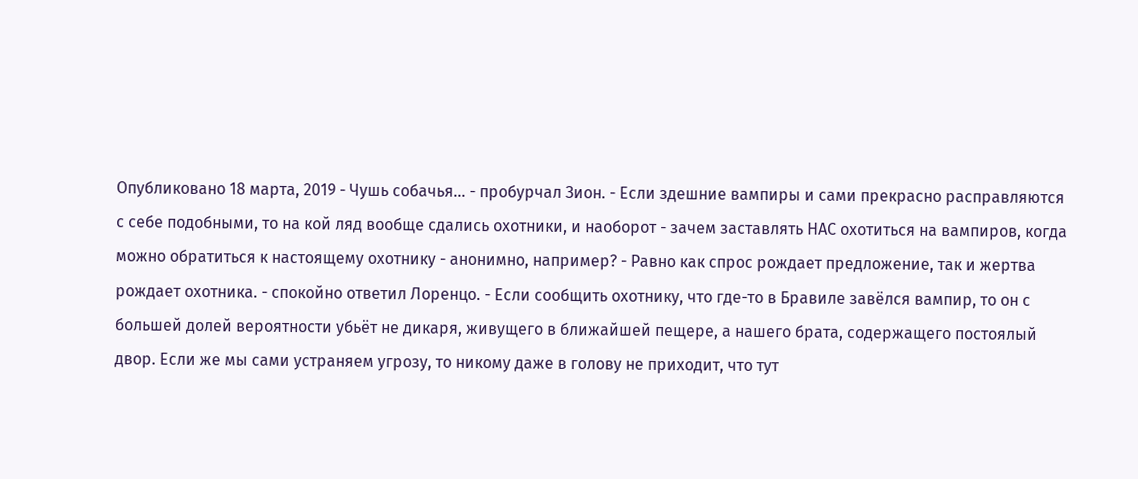Опубликовано 18 марта, 2019 - Чушь собачья... - пробурчал Зион. - Если здешние вампиры и сами прекрасно расправляются с себе подобными, то на кой ляд вообще сдались охотники, и наоборот - зачем заставлять НАС охотиться на вампиров, когда можно обратиться к настоящему охотнику - анонимно, например? - Равно как спрос рождает предложение, так и жертва рождает охотника. - спокойно ответил Лоренцо. - Если сообщить охотнику, что где-то в Бравиле завёлся вампир, то он с большей долей вероятности убьёт не дикаря, живущего в ближайшей пещере, а нашего брата, содержащего постоялый двор. Если же мы сами устраняем угрозу, то никому даже в голову не приходит, что тут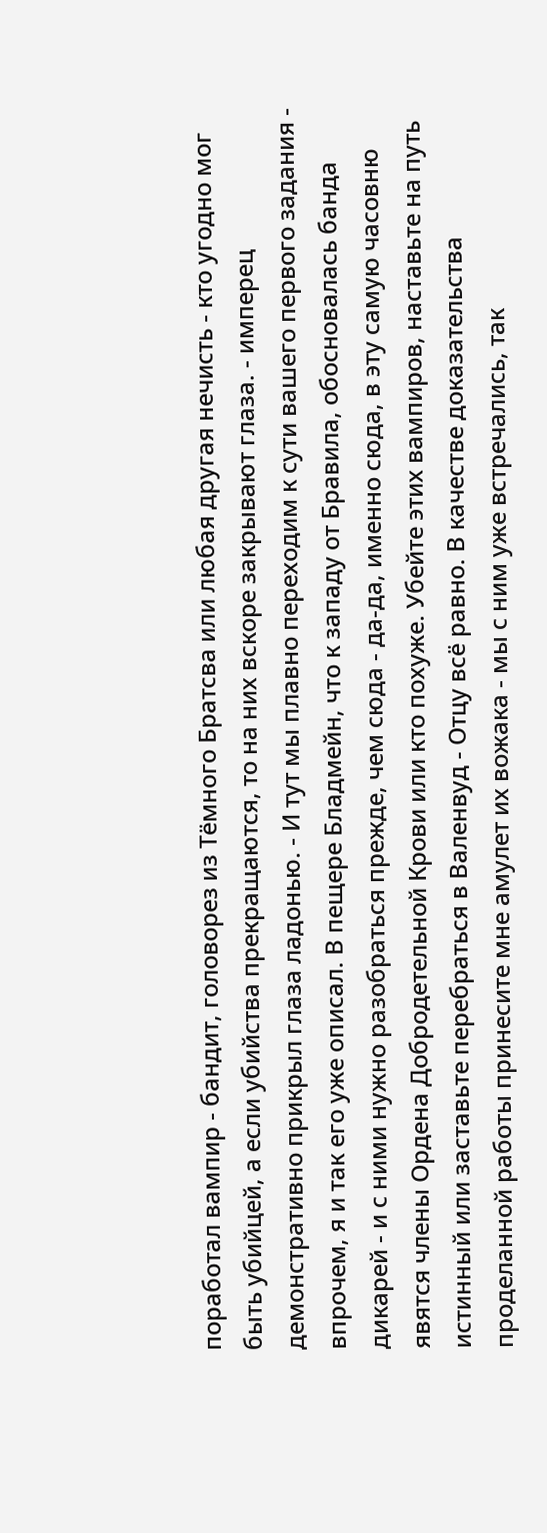поработал вампир - бандит, головорез из Тёмного Братсва или любая другая нечисть - кто угодно мог быть убийцей, а если убийства прекращаются, то на них вскоре закрывают глаза. - имперец демонстративно прикрыл глаза ладонью. - И тут мы плавно переходим к сути вашего первого задания - впрочем, я и так его уже описал. В пещере Бладмейн, что к западу от Бравила, обосновалась банда дикарей - и с ними нужно разобраться прежде, чем сюда - да-да, именно сюда, в эту самую часовню явятся члены Ордена Добродетельной Крови или кто похуже. Убейте этих вампиров, наставьте на путь истинный или заставьте перебраться в Валенвуд - Отцу всё равно. В качестве доказательства проделанной работы принесите мне амулет их вожака - мы с ним уже встречались, так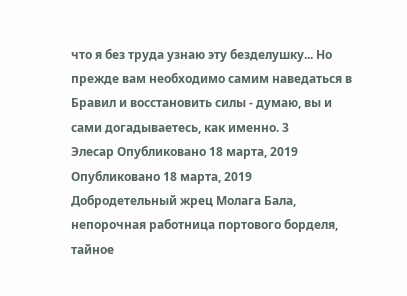что я без труда узнаю эту безделушку... Но прежде вам необходимо самим наведаться в Бравил и восстановить силы - думаю, вы и сами догадываетесь, как именно. 3
Элесар Опубликовано 18 марта, 2019 Опубликовано 18 марта, 2019 Добродетельный жрец Молага Бала, непорочная работница портового борделя, тайное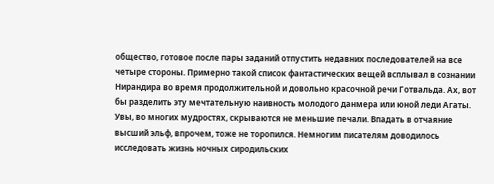общество, готовое после пары заданий отпустить недавних последователей на все четыре стороны. Примерно такой список фантастических вещей всплывал в сознании Нирандира во время продолжительной и довольно красочной речи Готвальда. Ах, вот бы разделить эту мечтательную наивность молодого данмера или юной леди Агаты. Увы, во многих мудростях, скрываются не меньшие печали. Впадать в отчаяние высший эльф, впрочем, тоже не торопился. Немногим писателям доводилось исследовать жизнь ночных сиродильских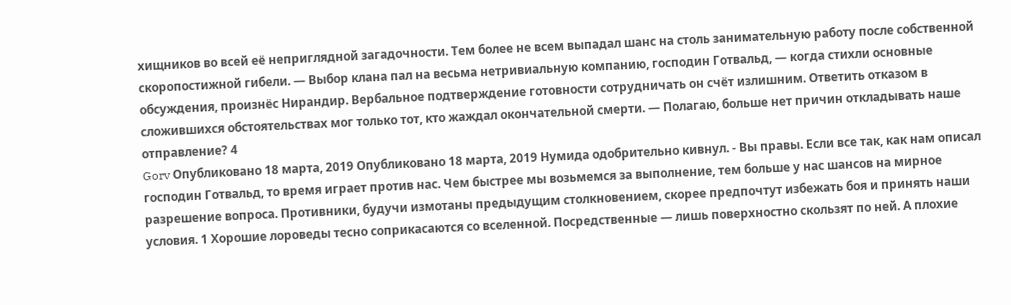хищников во всей её неприглядной загадочности. Тем более не всем выпадал шанс на столь занимательную работу после собственной скоропостижной гибели. — Выбор клана пал на весьма нетривиальную компанию, господин Готвальд, — когда стихли основные обсуждения, произнёс Нирандир. Вербальное подтверждение готовности сотрудничать он счёт излишним. Ответить отказом в сложившихся обстоятельствах мог только тот, кто жаждал окончательной смерти. — Полагаю, больше нет причин откладывать наше отправление? 4
Gorv Опубликовано 18 марта, 2019 Опубликовано 18 марта, 2019 Нумида одобрительно кивнул. - Вы правы. Если все так, как нам описал господин Готвальд, то время играет против нас. Чем быстрее мы возьмемся за выполнение, тем больше у нас шансов на мирное разрешение вопроса. Противники, будучи измотаны предыдущим столкновением, скорее предпочтут избежать боя и принять наши условия. 1 Хорошие лороведы тесно соприкасаются со вселенной. Посредственные — лишь поверхностно скользят по ней. А плохие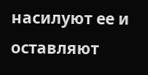насилуют ее и оставляют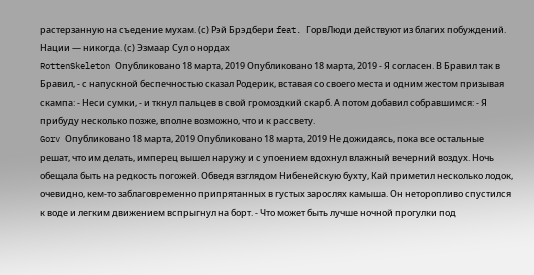растерзанную на съедение мухам. (с) Рэй Брэдбери feat. ГорвЛюди действуют из благих побуждений. Нации — никогда. (с) Эзмаар Сул о нордах
RottenSkeleton Опубликовано 18 марта, 2019 Опубликовано 18 марта, 2019 - Я согласен. В Бравил так в Бравил, - с напускной беспечностью сказал Родерик, вставая со своего места и одним жестом призывая скампа: - Неси сумки, - и ткнул пальцев в свой громоздкий скарб. А потом добавил собравшимся: - Я прибуду несколько позже, вполне возможно, что и к рассвету.
Gorv Опубликовано 18 марта, 2019 Опубликовано 18 марта, 2019 Не дожидаясь, пока все остальные решат, что им делать, имперец вышел наружу и с упоением вдохнул влажный вечерний воздух. Ночь обещала быть на редкость погожей. Обведя взглядом Нибенейскую бухту, Кай приметил несколько лодок, очевидно, кем-то заблаговременно припрятанных в густых зарослях камыша. Он неторопливо спустился к воде и легким движением вспрыгнул на борт. - Что может быть лучше ночной прогулки под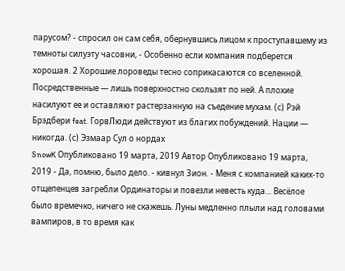парусом? - спросил он сам себя, обернувшись лицом к проступавшему из темноты силуэту часовни, - Особенно если компания подберется хорошая. 2 Хорошие лороведы тесно соприкасаются со вселенной. Посредственные — лишь поверхностно скользят по ней. А плохие насилуют ее и оставляют растерзанную на съедение мухам. (с) Рэй Брэдбери feat. ГорвЛюди действуют из благих побуждений. Нации — никогда. (с) Эзмаар Сул о нордах
SnowK Опубликовано 19 марта, 2019 Автор Опубликовано 19 марта, 2019 - Да, помню, было дело. - кивнул Зион. - Меня с компанией каких-то отщепенцев загребли Ординаторы и повезли невесть куда... Весёлое было времечко, ничего не скажешь. Луны медленно плыли над головами вампиров, в то время как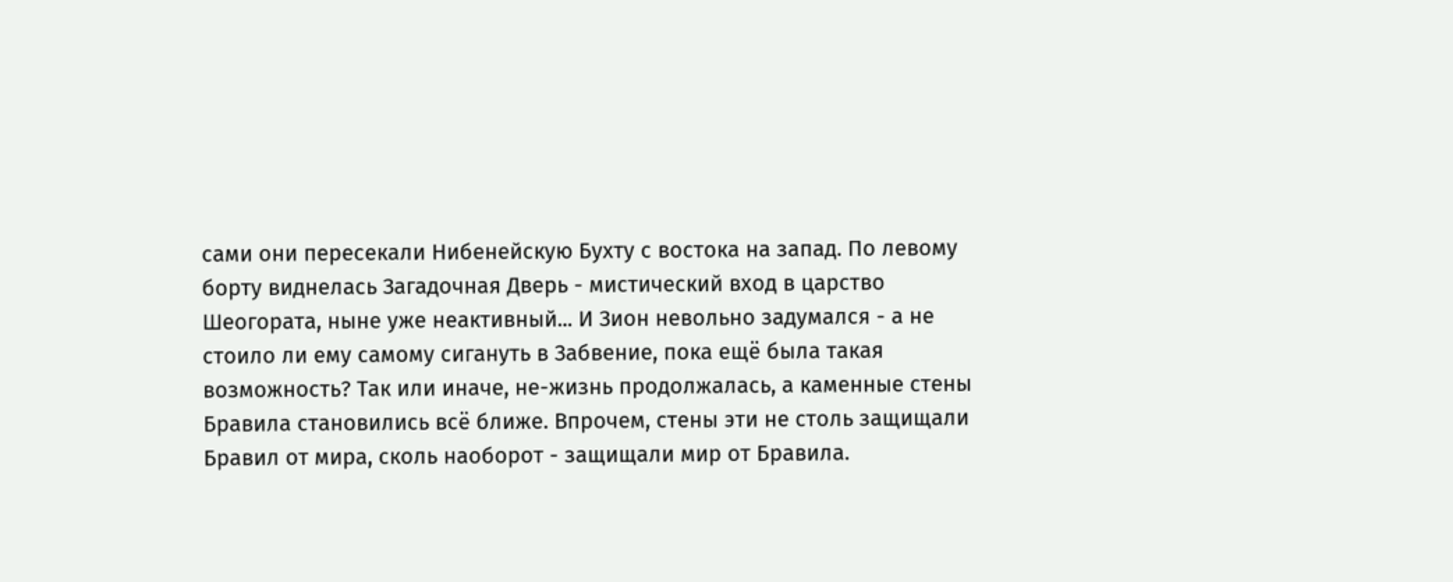сами они пересекали Нибенейскую Бухту с востока на запад. По левому борту виднелась Загадочная Дверь - мистический вход в царство Шеогората, ныне уже неактивный... И Зион невольно задумался - а не стоило ли ему самому сигануть в Забвение, пока ещё была такая возможность? Так или иначе, не-жизнь продолжалась, а каменные стены Бравила становились всё ближе. Впрочем, стены эти не столь защищали Бравил от мира, сколь наоборот - защищали мир от Бравила.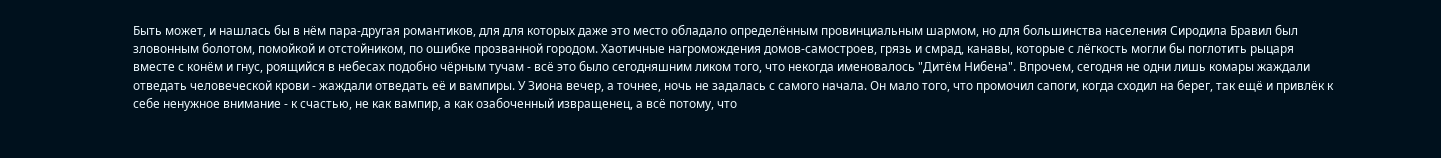Быть может, и нашлась бы в нём пара-другая романтиков, для для которых даже это место обладало определённым провинциальным шармом, но для большинства населения Сиродила Бравил был зловонным болотом, помойкой и отстойником, по ошибке прозванной городом. Хаотичные нагромождения домов-самостроев, грязь и смрад, канавы, которые с лёгкость могли бы поглотить рыцаря вместе с конём и гнус, роящийся в небесах подобно чёрным тучам - всё это было сегодняшним ликом того, что некогда именовалось "Дитём Нибена". Впрочем, сегодня не одни лишь комары жаждали отведать человеческой крови - жаждали отведать её и вампиры. У Зиона вечер, а точнее, ночь не задалась с самого начала. Он мало того, что промочил сапоги, когда сходил на берег, так ещё и привлёк к себе ненужное внимание - к счастью, не как вампир, а как озабоченный извращенец, а всё потому, что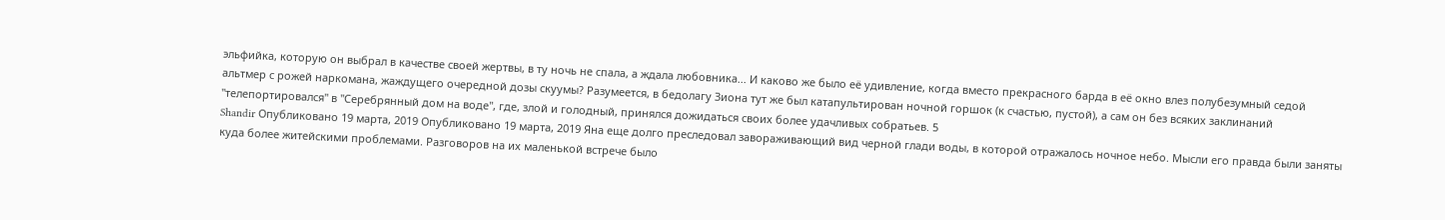эльфийка, которую он выбрал в качестве своей жертвы, в ту ночь не спала, а ждала любовника... И каково же было её удивление, когда вместо прекрасного барда в её окно влез полубезумный седой альтмер с рожей наркомана, жаждущего очередной дозы скуумы? Разумеется, в бедолагу Зиона тут же был катапультирован ночной горшок (к счастью, пустой), а сам он без всяких заклинаний "телепортировался" в "Серебрянный дом на воде", где, злой и голодный, принялся дожидаться своих более удачливых собратьев. 5
Shandir Опубликовано 19 марта, 2019 Опубликовано 19 марта, 2019 Яна еще долго преследовал завораживающий вид черной глади воды, в которой отражалось ночное небо. Мысли его правда были заняты куда более житейскими проблемами. Разговоров на их маленькой встрече было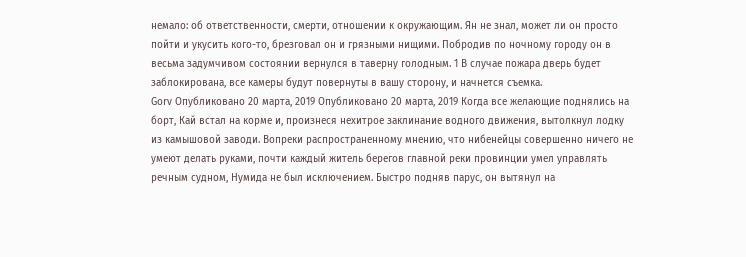немало: об ответственности, смерти, отношении к окружающим. Ян не знал, может ли он просто пойти и укусить кого-то, брезговал он и грязными нищими. Побродив по ночному городу он в весьма задумчивом состоянии вернулся в таверну голодным. 1 В случае пожара дверь будет заблокирована, все камеры будут повернуты в вашу сторону, и начнется съемка.
Gorv Опубликовано 20 марта, 2019 Опубликовано 20 марта, 2019 Когда все желающие поднялись на борт, Кай встал на корме и, произнеся нехитрое заклинание водного движения, вытолкнул лодку из камышовой заводи. Вопреки распространенному мнению, что нибенейцы совершенно ничего не умеют делать руками, почти каждый житель берегов главной реки провинции умел управлять речным судном, Нумида не был исключением. Быстро подняв парус, он вытянул на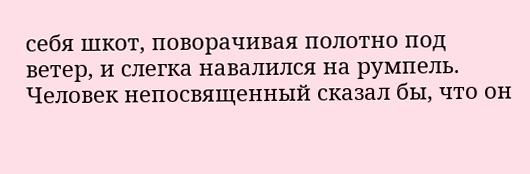себя шкот, поворачивая полотно под ветер, и слегка навалился на румпель. Человек непосвященный сказал бы, что он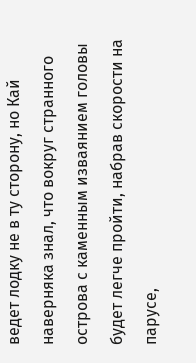ведет лодку не в ту сторону, но Кай наверняка знал, что вокруг странного острова с каменным изваянием головы будет легче пройти, набрав скорости на парусе,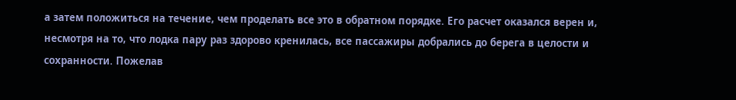а затем положиться на течение, чем проделать все это в обратном порядке. Его расчет оказался верен и, несмотря на то, что лодка пару раз здорово кренилась, все пассажиры добрались до берега в целости и сохранности. Пожелав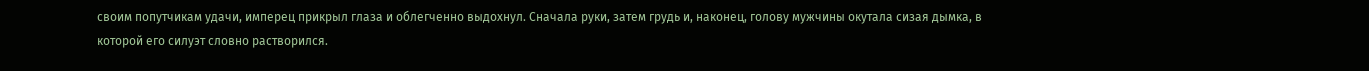своим попутчикам удачи, имперец прикрыл глаза и облегченно выдохнул. Сначала руки, затем грудь и, наконец, голову мужчины окутала сизая дымка, в которой его силуэт словно растворился.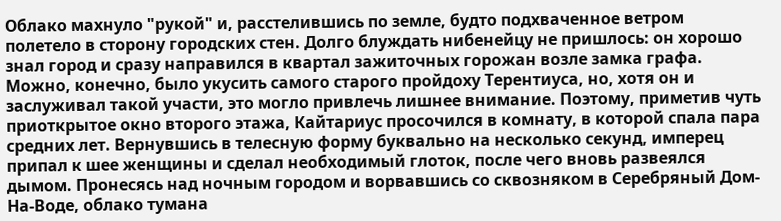Облако махнуло "рукой" и, расстелившись по земле, будто подхваченное ветром полетело в сторону городских стен. Долго блуждать нибенейцу не пришлось: он хорошо знал город и сразу направился в квартал зажиточных горожан возле замка графа. Можно, конечно, было укусить самого старого пройдоху Терентиуса, но, хотя он и заслуживал такой участи, это могло привлечь лишнее внимание. Поэтому, приметив чуть приоткрытое окно второго этажа, Кайтариус просочился в комнату, в которой спала пара средних лет. Вернувшись в телесную форму буквально на несколько секунд, имперец припал к шее женщины и сделал необходимый глоток, после чего вновь развеялся дымом. Пронесясь над ночным городом и ворвавшись со сквозняком в Серебряный Дом-На-Воде, облако тумана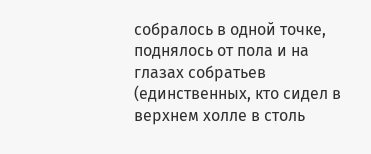собралось в одной точке, поднялось от пола и на глазах собратьев (единственных, кто сидел в верхнем холле в столь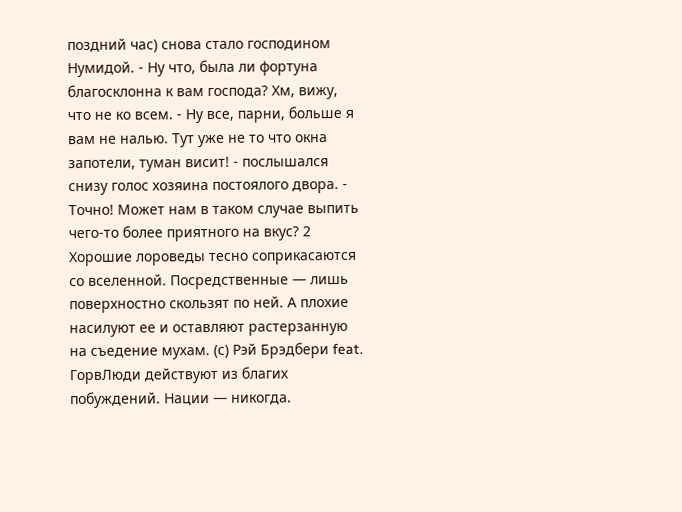поздний час) снова стало господином Нумидой. - Ну что, была ли фортуна благосклонна к вам господа? Хм, вижу, что не ко всем. - Ну все, парни, больше я вам не налью. Тут уже не то что окна запотели, туман висит! - послышался снизу голос хозяина постоялого двора. - Точно! Может нам в таком случае выпить чего-то более приятного на вкус? 2 Хорошие лороведы тесно соприкасаются со вселенной. Посредственные — лишь поверхностно скользят по ней. А плохие насилуют ее и оставляют растерзанную на съедение мухам. (с) Рэй Брэдбери feat. ГорвЛюди действуют из благих побуждений. Нации — никогда.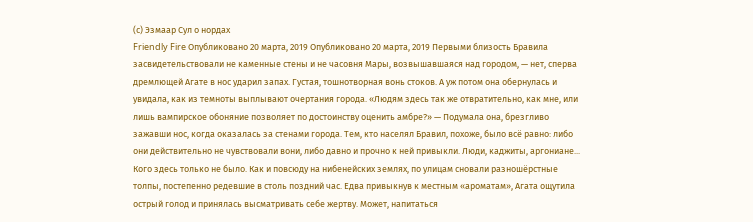(с) Эзмаар Сул о нордах
Friendly Fire Опубликовано 20 марта, 2019 Опубликовано 20 марта, 2019 Первыми близость Бравила засвидетельствовали не каменные стены и не часовня Мары, возвышавшаяся над городом, — нет, сперва дремлющей Агате в нос ударил запах. Густая, тошнотворная вонь стоков. А уж потом она обернулась и увидала, как из темноты выплывают очертания города. «Людям здесь так же отвратительно, как мне, или лишь вампирское обоняние позволяет по достоинству оценить амбре?» — Подумала она, брезгливо зажавши нос, когда оказалась за стенами города. Тем, кто населял Бравил, похоже, было всё равно: либо они действительно не чувствовали вони, либо давно и прочно к ней привыкли. Люди, каджиты, аргониане... Кого здесь только не было. Как и повсюду на нибенейских землях, по улицам сновали разношёрстные толпы, постепенно редевшие в столь поздний час. Едва привыкнув к местным «ароматам», Агата ощутила острый голод и принялась высматривать себе жертву. Может, напитаться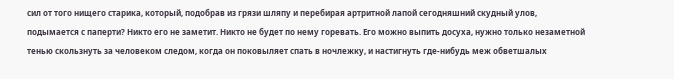сил от того нищего старика, который, подобрав из грязи шляпу и перебирая артритной лапой сегодняшний скудный улов, подымается с паперти? Никто его не заметит. Никто не будет по нему горевать. Его можно выпить досуха, нужно только незаметной тенью скользнуть за человеком следом, когда он поковыляет спать в ночлежку, и настигнуть где-нибудь меж обветшалых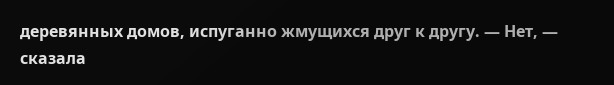деревянных домов, испуганно жмущихся друг к другу. — Нет, — сказала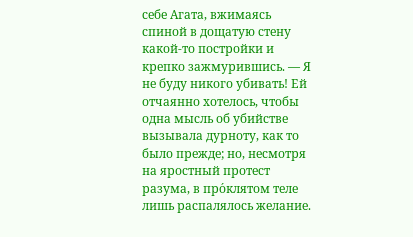себе Агата, вжимаясь спиной в дощатую стену какой-то постройки и крепко зажмурившись. — Я не буду никого убивать! Ей отчаянно хотелось, чтобы одна мысль об убийстве вызывала дурноту, как то было прежде; но, несмотря на яростный протест разума, в про́клятом теле лишь распалялось желание.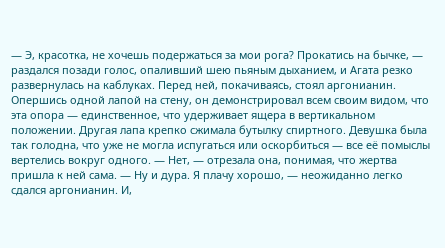— Э, красотка, не хочешь подержаться за мои рога? Прокатись на бычке, — раздался позади голос, опаливший шею пьяным дыханием, и Агата резко развернулась на каблуках. Перед ней, покачиваясь, стоял аргонианин. Опершись одной лапой на стену, он демонстрировал всем своим видом, что эта опора — единственное, что удерживает ящера в вертикальном положении. Другая лапа крепко сжимала бутылку спиртного. Девушка была так голодна, что уже не могла испугаться или оскорбиться — все её помыслы вертелись вокруг одного. — Нет, — отрезала она, понимая, что жертва пришла к ней сама. — Ну и дура. Я плачу хорошо, — неожиданно легко сдался аргонианин. И,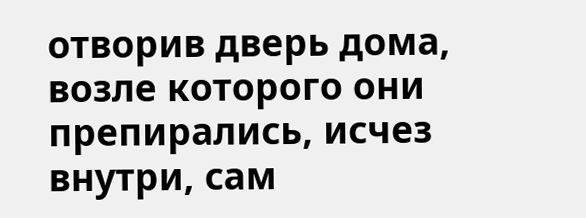отворив дверь дома, возле которого они препирались, исчез внутри, сам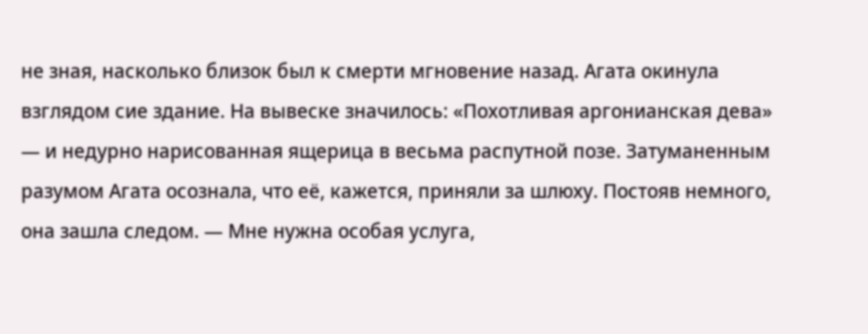не зная, насколько близок был к смерти мгновение назад. Агата окинула взглядом сие здание. На вывеске значилось: «Похотливая аргонианская дева» — и недурно нарисованная ящерица в весьма распутной позе. Затуманенным разумом Агата осознала, что её, кажется, приняли за шлюху. Постояв немного, она зашла следом. — Мне нужна особая услуга,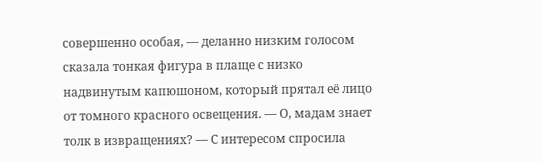совершенно особая, — деланно низким голосом сказала тонкая фигура в плаще с низко надвинутым капюшоном, который прятал её лицо от томного красного освещения. — О, мадам знает толк в извращениях? — С интересом спросила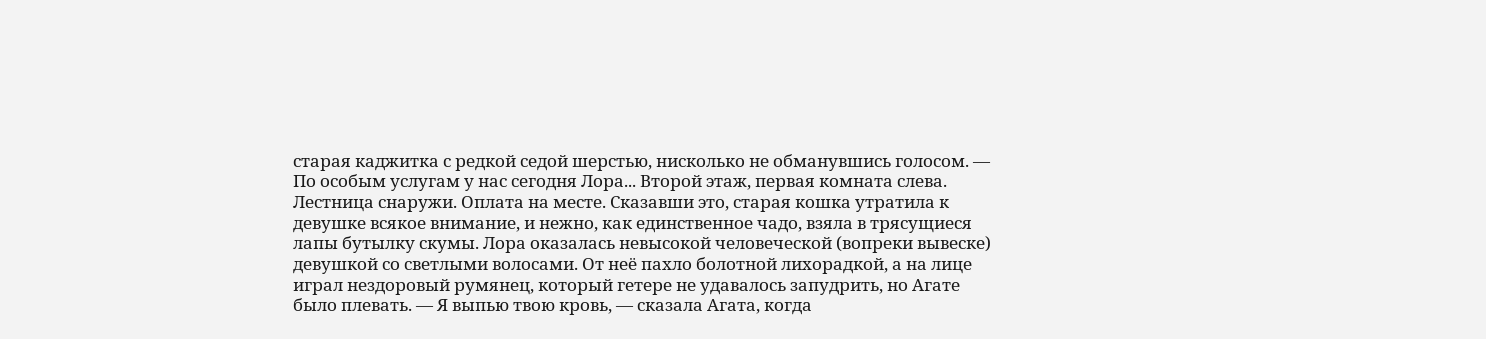старая каджитка с редкой седой шерстью, нисколько не обманувшись голосом. — По особым услугам у нас сегодня Лора... Второй этаж, первая комната слева. Лестница снаружи. Оплата на месте. Сказавши это, старая кошка утратила к девушке всякое внимание, и нежно, как единственное чадо, взяла в трясущиеся лапы бутылку скумы. Лора оказалась невысокой человеческой (вопреки вывеске) девушкой со светлыми волосами. От неё пахло болотной лихорадкой, а на лице играл нездоровый румянец, который гетере не удавалось запудрить, но Агате было плевать. — Я выпью твою кровь, — сказала Агата, когда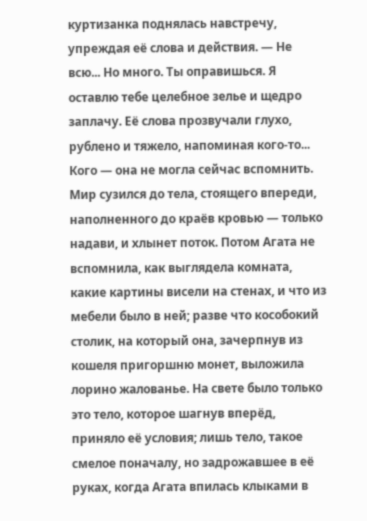куртизанка поднялась навстречу, упреждая её слова и действия. — Не всю... Но много. Ты оправишься. Я оставлю тебе целебное зелье и щедро заплачу. Её слова прозвучали глухо, рублено и тяжело, напоминая кого-то... Кого — она не могла сейчас вспомнить. Мир сузился до тела, стоящего впереди, наполненного до краёв кровью — только надави, и хлынет поток. Потом Агата не вспомнила, как выглядела комната, какие картины висели на стенах, и что из мебели было в ней; разве что кособокий столик, на который она, зачерпнув из кошеля пригоршню монет, выложила лорино жалованье. На свете было только это тело, которое шагнув вперёд, приняло её условия; лишь тело, такое смелое поначалу, но задрожавшее в её руках, когда Агата впилась клыками в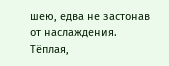шею, едва не застонав от наслаждения. Тёплая,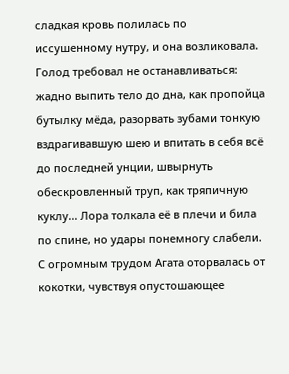сладкая кровь полилась по иссушенному нутру, и она возликовала. Голод требовал не останавливаться: жадно выпить тело до дна, как пропойца бутылку мёда, разорвать зубами тонкую вздрагивавшую шею и впитать в себя всё до последней унции, швырнуть обескровленный труп, как тряпичную куклу... Лора толкала её в плечи и била по спине, но удары понемногу слабели. С огромным трудом Агата оторвалась от кокотки, чувствуя опустошающее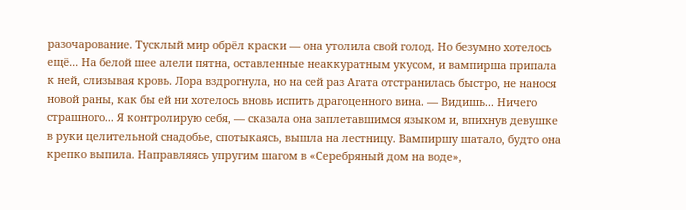разочарование. Тусклый мир обрёл краски — она утолила свой голод. Но безумно хотелось ещё... На белой шее алели пятна, оставленные неаккуратным укусом, и вампирша припала к ней, слизывая кровь. Лора вздрогнула, но на сей раз Агата отстранилась быстро, не нанося новой раны, как бы ей ни хотелось вновь испить драгоценного вина. — Видишь... Ничего страшного... Я контролирую себя, — сказала она заплетавшимся языком и, впихнув девушке в руки целительной снадобье, спотыкаясь, вышла на лестницу. Вампиршу шатало, будто она крепко выпила. Направляясь упругим шагом в «Серебряный дом на воде»,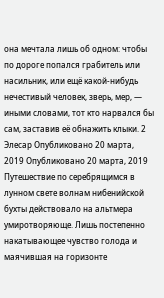она мечтала лишь об одном: чтобы по дороге попался грабитель или насильник, или ещё какой-нибудь нечестивый человек, зверь, мер, — иными словами, тот кто нарвался бы сам, заставив её обнажить клыки. 2
Элесар Опубликовано 20 марта, 2019 Опубликовано 20 марта, 2019 Путешествие по серебрящимся в лунном свете волнам нибенийской бухты действовало на альтмера умиротворяюще. Лишь постепенно накатывающее чувство голода и маячившая на горизонте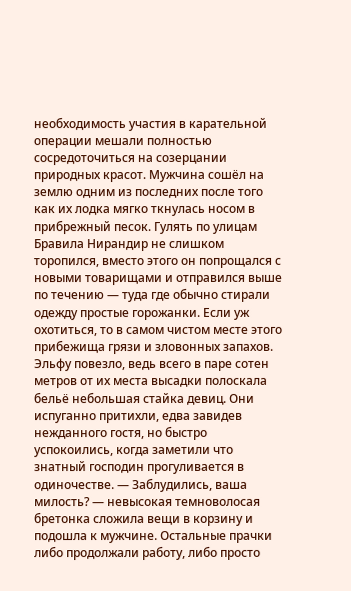необходимость участия в карательной операции мешали полностью сосредоточиться на созерцании природных красот. Мужчина сошёл на землю одним из последних после того как их лодка мягко ткнулась носом в прибрежный песок. Гулять по улицам Бравила Нирандир не слишком торопился, вместо этого он попрощался с новыми товарищами и отправился выше по течению — туда где обычно стирали одежду простые горожанки. Если уж охотиться, то в самом чистом месте этого прибежища грязи и зловонных запахов. Эльфу повезло, ведь всего в паре сотен метров от их места высадки полоскала бельё небольшая стайка девиц. Они испуганно притихли, едва завидев нежданного гостя, но быстро успокоились, когда заметили что знатный господин прогуливается в одиночестве. — Заблудились, ваша милость? — невысокая темноволосая бретонка сложила вещи в корзину и подошла к мужчине. Остальные прачки либо продолжали работу, либо просто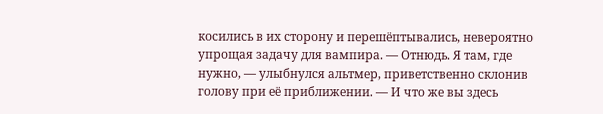косились в их сторону и перешёптывались, невероятно упрощая задачу для вампира. — Отнюдь. Я там, где нужно, — улыбнулся альтмер, приветственно склонив голову при её приближении. — И что же вы здесь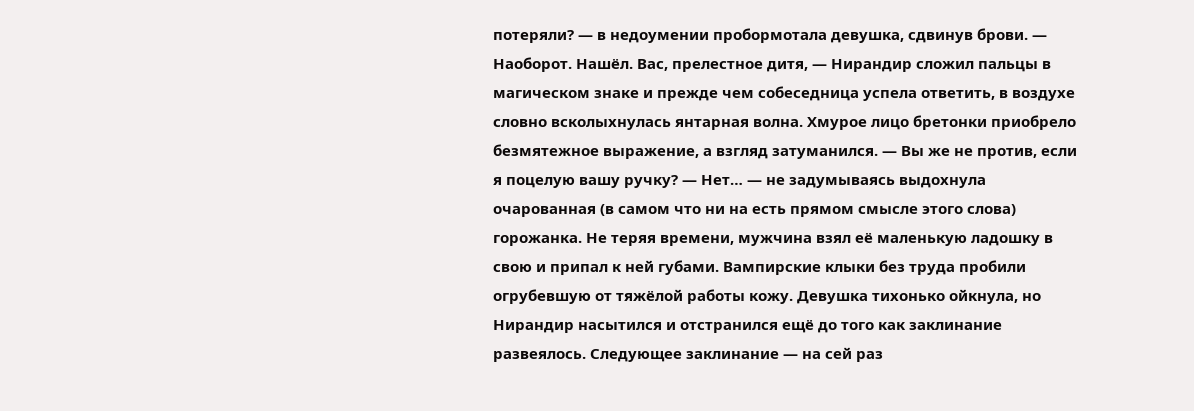потеряли? — в недоумении пробормотала девушка, сдвинув брови. — Наоборот. Нашёл. Вас, прелестное дитя, — Нирандир сложил пальцы в магическом знаке и прежде чем собеседница успела ответить, в воздухе словно всколыхнулась янтарная волна. Хмурое лицо бретонки приобрело безмятежное выражение, а взгляд затуманился. — Вы же не против, если я поцелую вашу ручку? — Нет… — не задумываясь выдохнула очарованная (в самом что ни на есть прямом смысле этого слова) горожанка. Не теряя времени, мужчина взял её маленькую ладошку в свою и припал к ней губами. Вампирские клыки без труда пробили огрубевшую от тяжёлой работы кожу. Девушка тихонько ойкнула, но Нирандир насытился и отстранился ещё до того как заклинание развеялось. Следующее заклинание — на сей раз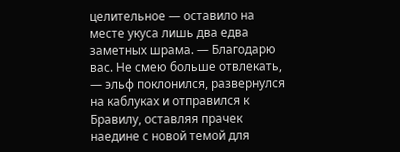целительное — оставило на месте укуса лишь два едва заметных шрама. — Благодарю вас. Не смею больше отвлекать, — эльф поклонился, развернулся на каблуках и отправился к Бравилу, оставляя прачек наедине с новой темой для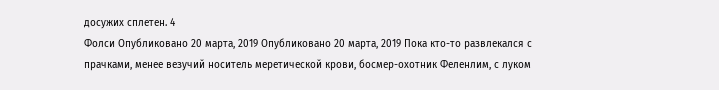досужих сплетен. 4
Фолси Опубликовано 20 марта, 2019 Опубликовано 20 марта, 2019 Пока кто-то развлекался с прачками, менее везучий носитель меретической крови, босмер-охотник Феленлим, с луком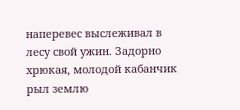наперевес выслеживал в лесу свой ужин. Задорно хрюкая, молодой кабанчик рыл землю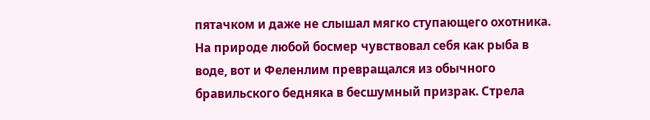пятачком и даже не слышал мягко ступающего охотника. На природе любой босмер чувствовал себя как рыба в воде, вот и Феленлим превращался из обычного бравильского бедняка в бесшумный призрак. Стрела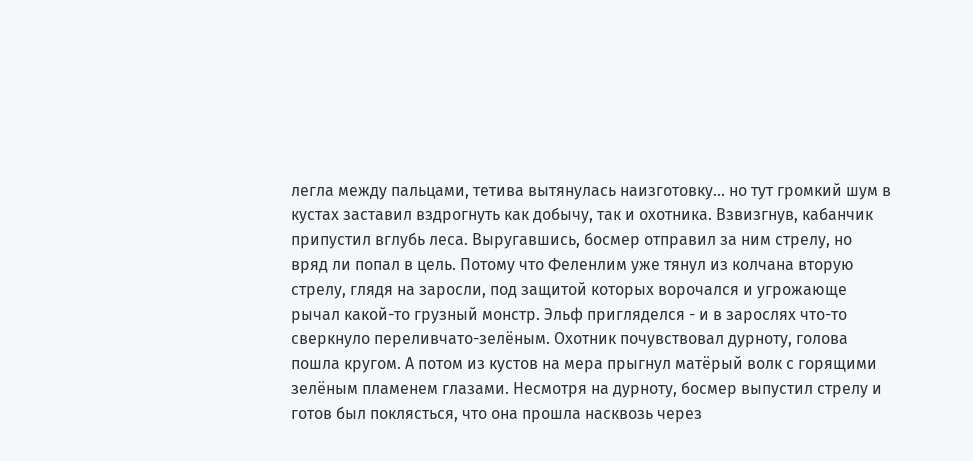легла между пальцами, тетива вытянулась наизготовку... но тут громкий шум в кустах заставил вздрогнуть как добычу, так и охотника. Взвизгнув, кабанчик припустил вглубь леса. Выругавшись, босмер отправил за ним стрелу, но вряд ли попал в цель. Потому что Феленлим уже тянул из колчана вторую стрелу, глядя на заросли, под защитой которых ворочался и угрожающе рычал какой-то грузный монстр. Эльф пригляделся - и в зарослях что-то сверкнуло переливчато-зелёным. Охотник почувствовал дурноту, голова пошла кругом. А потом из кустов на мера прыгнул матёрый волк с горящими зелёным пламенем глазами. Несмотря на дурноту, босмер выпустил стрелу и готов был поклясться, что она прошла насквозь через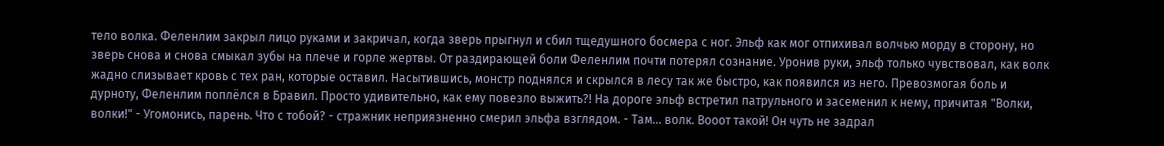тело волка. Феленлим закрыл лицо руками и закричал, когда зверь прыгнул и сбил тщедушного босмера с ног. Эльф как мог отпихивал волчью морду в сторону, но зверь снова и снова смыкал зубы на плече и горле жертвы. От раздирающей боли Феленлим почти потерял сознание. Уронив руки, эльф только чувствовал, как волк жадно слизывает кровь с тех ран, которые оставил. Насытившись, монстр поднялся и скрылся в лесу так же быстро, как появился из него. Превозмогая боль и дурноту, Феленлим поплёлся в Бравил. Просто удивительно, как ему повезло выжить?! На дороге эльф встретил патрульного и засеменил к нему, причитая "Волки, волки!" - Угомонись, парень. Что с тобой? - стражник неприязненно смерил эльфа взглядом. - Там... волк. Вооот такой! Он чуть не задрал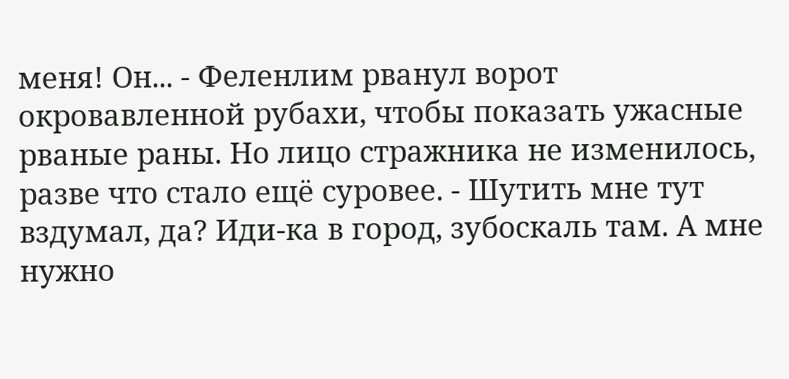меня! Он... - Феленлим рванул ворот окровавленной рубахи, чтобы показать ужасные рваные раны. Но лицо стражника не изменилось, разве что стало ещё суровее. - Шутить мне тут вздумал, да? Иди-ка в город, зубоскаль там. А мне нужно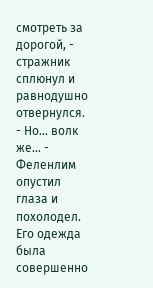смотреть за дорогой, - стражник сплюнул и равнодушно отвернулся. - Но... волк же... - Феленлим опустил глаза и похолодел. Его одежда была совершенно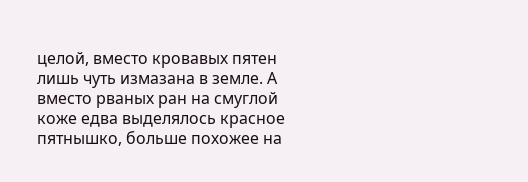целой, вместо кровавых пятен лишь чуть измазана в земле. А вместо рваных ран на смуглой коже едва выделялось красное пятнышко, больше похожее на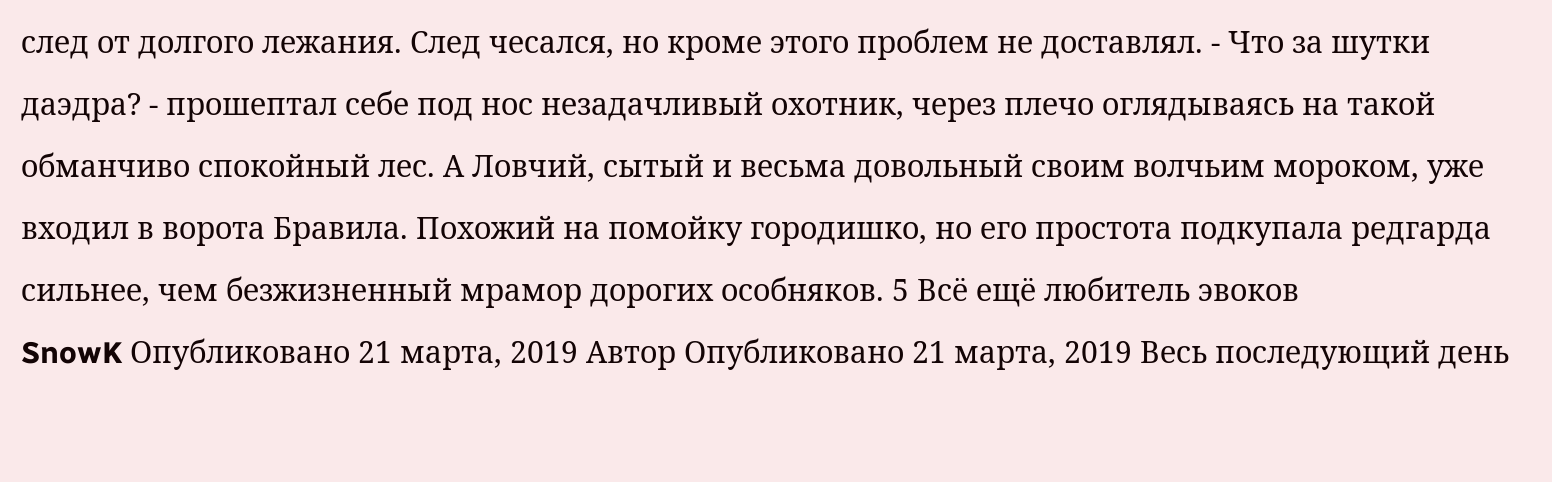след от долгого лежания. След чесался, но кроме этого проблем не доставлял. - Что за шутки даэдра? - прошептал себе под нос незадачливый охотник, через плечо оглядываясь на такой обманчиво спокойный лес. А Ловчий, сытый и весьма довольный своим волчьим мороком, уже входил в ворота Бравила. Похожий на помойку городишко, но его простота подкупала редгарда сильнее, чем безжизненный мрамор дорогих особняков. 5 Всё ещё любитель эвоков
SnowK Опубликовано 21 марта, 2019 Автор Опубликовано 21 марта, 2019 Весь последующий день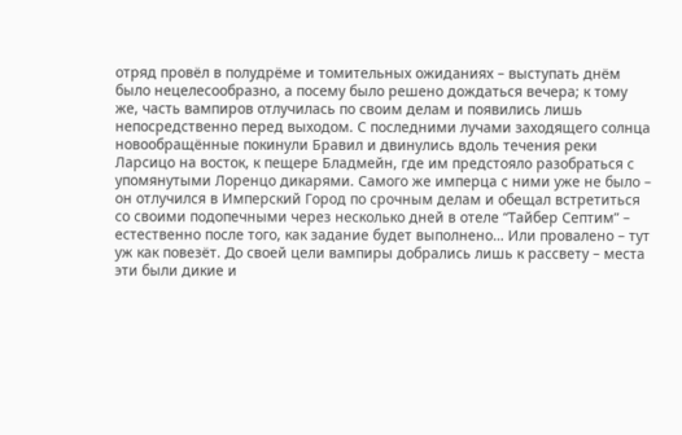отряд провёл в полудрёме и томительных ожиданиях – выступать днём было нецелесообразно, а посему было решено дождаться вечера; к тому же, часть вампиров отлучилась по своим делам и появились лишь непосредственно перед выходом. С последними лучами заходящего солнца новообращённые покинули Бравил и двинулись вдоль течения реки Ларсицо на восток, к пещере Бладмейн, где им предстояло разобраться с упомянутыми Лоренцо дикарями. Самого же имперца с ними уже не было – он отлучился в Имперский Город по срочным делам и обещал встретиться со своими подопечными через несколько дней в отеле “Тайбер Септим” – естественно после того, как задание будет выполнено… Или провалено – тут уж как повезёт. До своей цели вампиры добрались лишь к рассвету – места эти были дикие и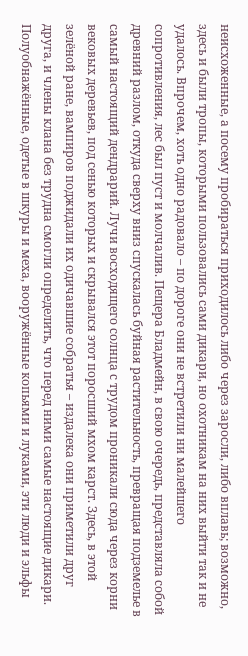неисхоженные, а посему пробираться приходилось либо через заросли, либо вплавь; возможно, здесь и были тропы, которыми пользовались сами дикари, но охотникам на них выйти так и не удалось. Впрочем, хоть одно радовало – по дороге они не встретили ни малейшего сопротивления, лес был пуст и молчалив. Пещера Бладмейн, в свою очередь, представляла собой древний разлом, откуда сверху вниз спускалась буйная растительность, превращая подземелье в самый настоящий дендрарий. Лучи восходящего солнца с трудом проникали сюда через корни вековых деревьев, под сенью которых и скрывался этот поросший мхом карст. Здесь, в этой зелёной ране, вампиров поджидали их одичавшие собратья – издалека они приметили друг друга, и члены клана без трудна смогли определить, что перед ними самые настоящие дикари. Полуобнажённые, одетые в шкуры и меха, вооружённые копьями и луками, эти люди и эльфы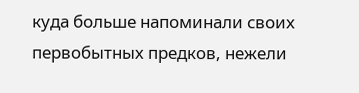куда больше напоминали своих первобытных предков, нежели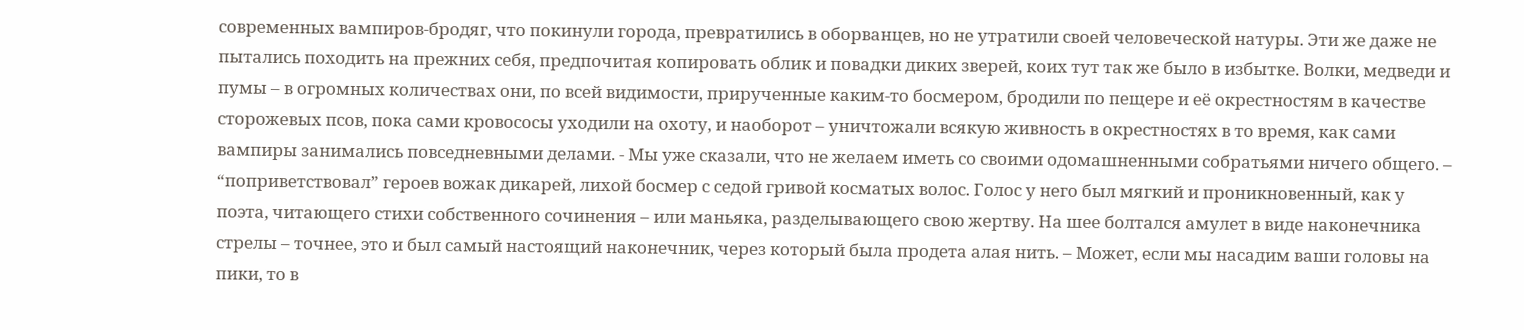современных вампиров-бродяг, что покинули города, превратились в оборванцев, но не утратили своей человеческой натуры. Эти же даже не пытались походить на прежних себя, предпочитая копировать облик и повадки диких зверей, коих тут так же было в избытке. Волки, медведи и пумы – в огромных количествах они, по всей видимости, прирученные каким-то босмером, бродили по пещере и её окрестностям в качестве сторожевых псов, пока сами кровососы уходили на охоту, и наоборот – уничтожали всякую живность в окрестностях в то время, как сами вампиры занимались повседневными делами. - Мы уже сказали, что не желаем иметь со своими одомашненными собратьями ничего общего. – “поприветствовал” героев вожак дикарей, лихой босмер с седой гривой косматых волос. Голос у него был мягкий и проникновенный, как у поэта, читающего стихи собственного сочинения – или маньяка, разделывающего свою жертву. На шее болтался амулет в виде наконечника стрелы – точнее, это и был самый настоящий наконечник, через который была продета алая нить. – Может, если мы насадим ваши головы на пики, то в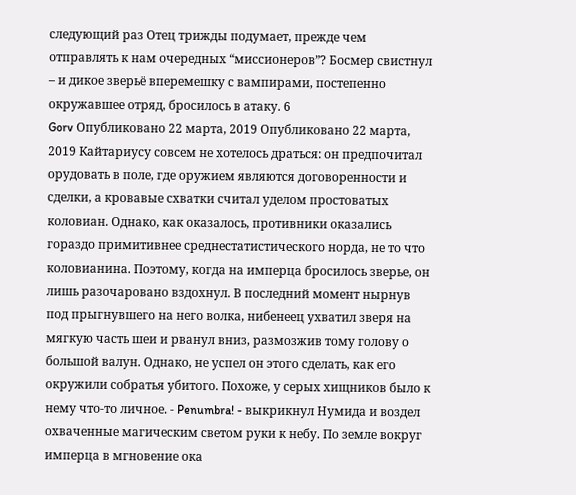следующий раз Отец трижды подумает, прежде чем отправлять к нам очередных “миссионеров”? Босмер свистнул – и дикое зверьё вперемешку с вампирами, постепенно окружавшее отряд, бросилось в атаку. 6
Gorv Опубликовано 22 марта, 2019 Опубликовано 22 марта, 2019 Кайтариусу совсем не хотелось драться: он предпочитал орудовать в поле, где оружием являются договоренности и сделки, а кровавые схватки считал уделом простоватых коловиан. Однако, как оказалось, противники оказались гораздо примитивнее среднестатистического норда, не то что коловианина. Поэтому, когда на имперца бросилось зверье, он лишь разочаровано вздохнул. В последний момент нырнув под прыгнувшего на него волка, нибенеец ухватил зверя на мягкую часть шеи и рванул вниз, размозжив тому голову о большой валун. Однако, не успел он этого сделать, как его окружили собратья убитого. Похоже, у серых хищников было к нему что-то личное. - Penumbra! - выкрикнул Нумида и воздел охваченные магическим светом руки к небу. По земле вокруг имперца в мгновение ока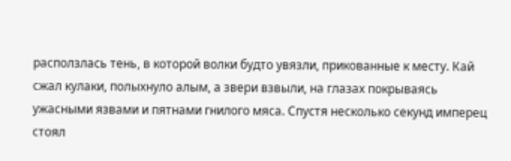расползлась тень, в которой волки будто увязли, прикованные к месту. Кай сжал кулаки, полыхнуло алым, а звери взвыли, на глазах покрываясь ужасными язвами и пятнами гнилого мяса. Спустя несколько секунд имперец стоял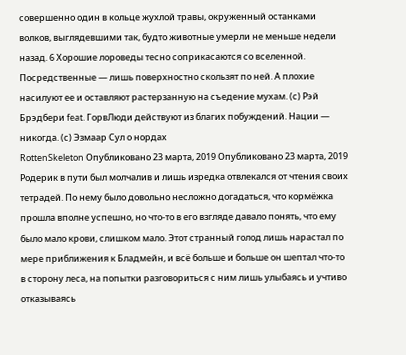совершенно один в кольце жухлой травы, окруженный останками волков, выглядевшими так, будто животные умерли не меньше недели назад. 6 Хорошие лороведы тесно соприкасаются со вселенной. Посредственные — лишь поверхностно скользят по ней. А плохие насилуют ее и оставляют растерзанную на съедение мухам. (с) Рэй Брэдбери feat. ГорвЛюди действуют из благих побуждений. Нации — никогда. (с) Эзмаар Сул о нордах
RottenSkeleton Опубликовано 23 марта, 2019 Опубликовано 23 марта, 2019 Родерик в пути был молчалив и лишь изредка отвлекался от чтения своих тетрадей. По нему было довольно несложно догадаться, что кормёжка прошла вполне успешно, но что-то в его взгляде давало понять, что ему было мало крови, слишком мало. Этот странный голод лишь нарастал по мере приближения к Бладмейн, и всё больше и больше он шептал что-то в сторону леса, на попытки разговориться с ним лишь улыбаясь и учтиво отказываясь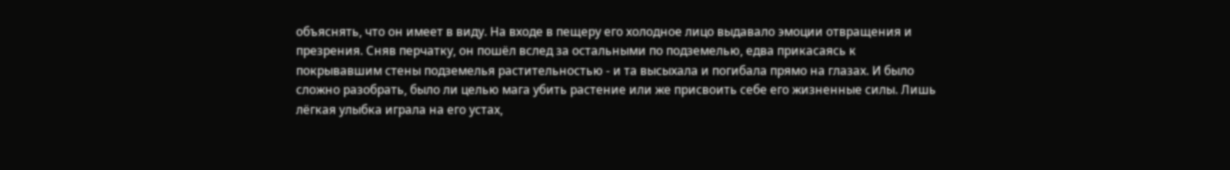объяснять, что он имеет в виду. На входе в пещеру его холодное лицо выдавало эмоции отвращения и презрения. Сняв перчатку, он пошёл вслед за остальными по подземелью, едва прикасаясь к покрывавшим стены подземелья растительностью - и та высыхала и погибала прямо на глазах. И было сложно разобрать, было ли целью мага убить растение или же присвоить себе его жизненные силы. Лишь лёгкая улыбка играла на его устах,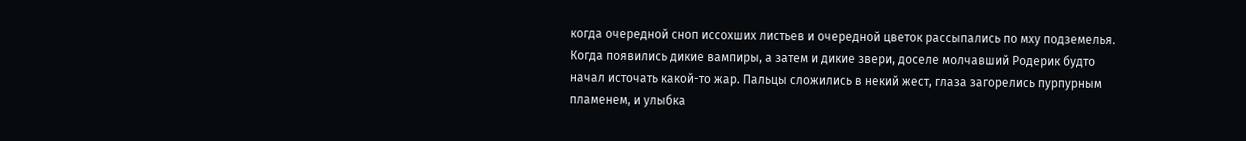когда очередной сноп иссохших листьев и очередной цветок рассыпались по мху подземелья. Когда появились дикие вампиры, а затем и дикие звери, доселе молчавший Родерик будто начал источать какой-то жар. Пальцы сложились в некий жест, глаза загорелись пурпурным пламенем, и улыбка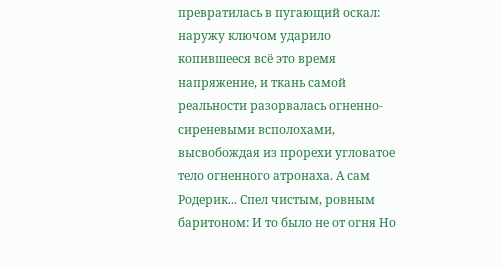превратилась в пугающий оскал: наружу ключом ударило копившееся всё это время напряжение, и ткань самой реальности разорвалась огненно-сиреневыми всполохами, высвобождая из прорехи угловатое тело огненного атронаха. А сам Родерик... Спел чистым, ровным баритоном: И то было не от огня Но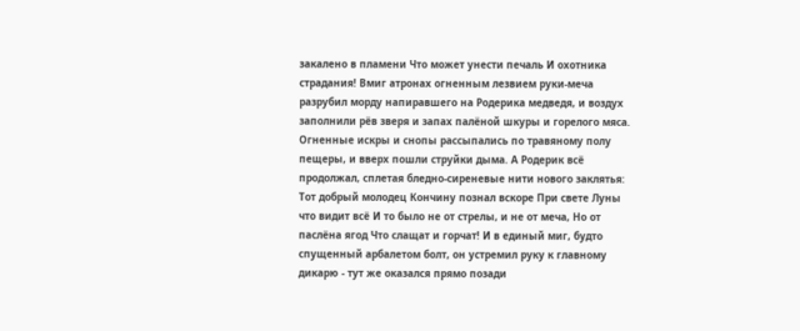закалено в пламени Что может унести печаль И охотника страдания! Вмиг атронах огненным лезвием руки-меча разрубил морду напиравшего на Родерика медведя, и воздух заполнили рёв зверя и запах палёной шкуры и горелого мяса. Огненные искры и снопы рассыпались по травяному полу пещеры, и вверх пошли струйки дыма. А Родерик всё продолжал, сплетая бледно-сиреневые нити нового заклятья: Тот добрый молодец Кончину познал вскоре При свете Луны что видит всё И то было не от стрелы, и не от меча, Но от паслёна ягод Что слащат и горчат! И в единый миг, будто спущенный арбалетом болт, он устремил руку к главному дикарю - тут же оказался прямо позади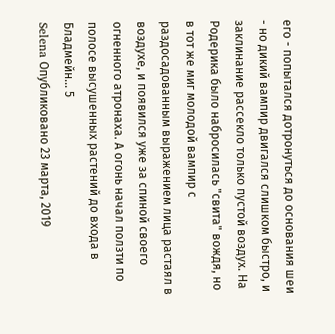его - попытался дотронуться до основания шеи - но дикий вампир двигался слишком быстро, и заклинание рассекло только пустой воздух. На Родерика было набросилась "свита" вождя, но в тот же миг молодой вампир с раздосадованным выражением лица растаял в воздухе, и появился уже за спиной своего огненного атронаха. А огонь начал ползти по полосе высушенных растений до входа в Бладмейн... 5
Selena Опубликовано 23 марта, 2019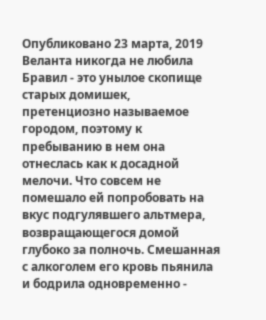Опубликовано 23 марта, 2019 Веланта никогда не любила Бравил - это унылое скопище старых домишек, претенциозно называемое городом, поэтому к пребыванию в нем она отнеслась как к досадной мелочи. Что совсем не помешало ей попробовать на вкус подгулявшего альтмера, возвращающегося домой глубоко за полночь. Смешанная с алкоголем его кровь пьянила и бодрила одновременно -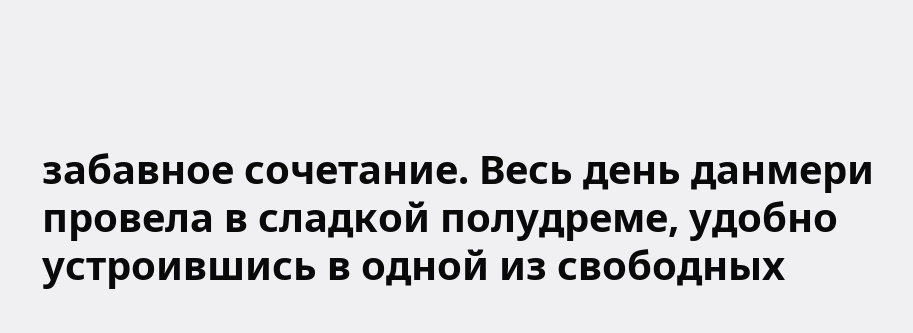забавное сочетание. Весь день данмери провела в сладкой полудреме, удобно устроившись в одной из свободных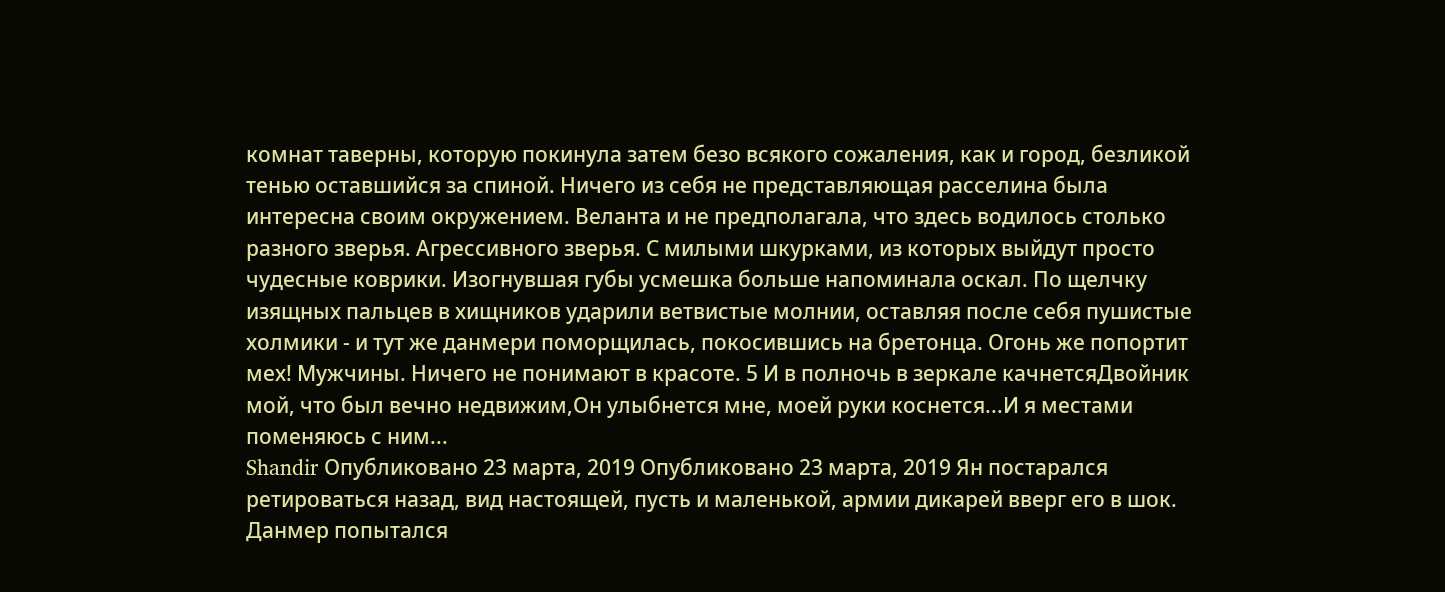комнат таверны, которую покинула затем безо всякого сожаления, как и город, безликой тенью оставшийся за спиной. Ничего из себя не представляющая расселина была интересна своим окружением. Веланта и не предполагала, что здесь водилось столько разного зверья. Агрессивного зверья. С милыми шкурками, из которых выйдут просто чудесные коврики. Изогнувшая губы усмешка больше напоминала оскал. По щелчку изящных пальцев в хищников ударили ветвистые молнии, оставляя после себя пушистые холмики - и тут же данмери поморщилась, покосившись на бретонца. Огонь же попортит мех! Мужчины. Ничего не понимают в красоте. 5 И в полночь в зеркале качнетсяДвойник мой, что был вечно недвижим,Он улыбнется мне, моей руки коснется...И я местами поменяюсь с ним...
Shandir Опубликовано 23 марта, 2019 Опубликовано 23 марта, 2019 Ян постарался ретироваться назад, вид настоящей, пусть и маленькой, армии дикарей вверг его в шок. Данмер попытался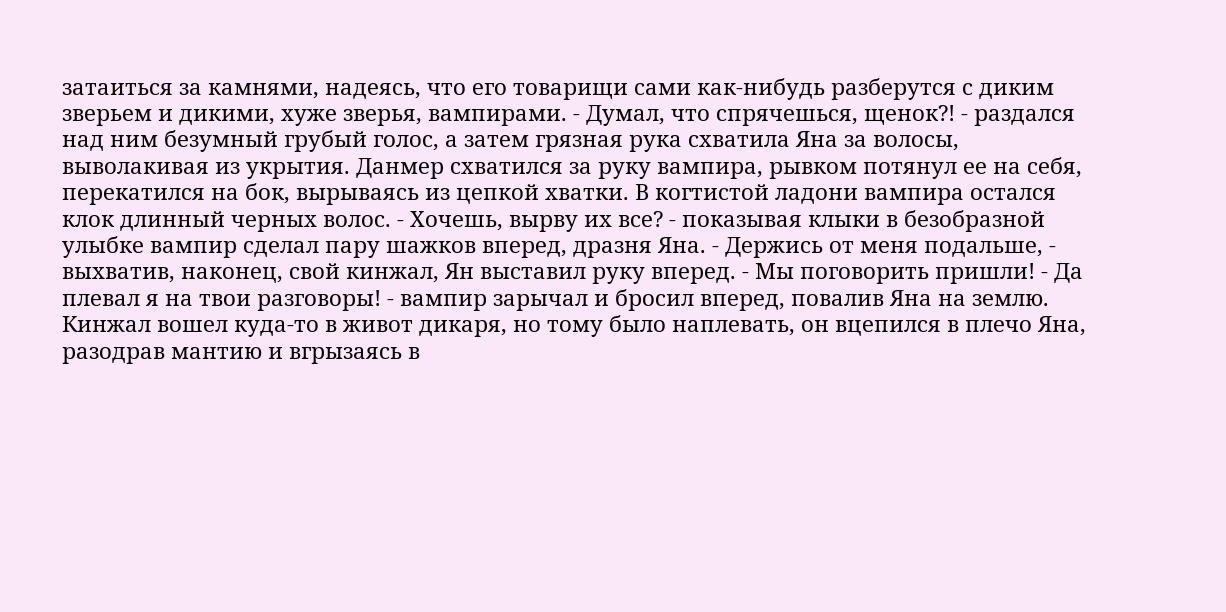затаиться за камнями, надеясь, что его товарищи сами как-нибудь разберутся с диким зверьем и дикими, хуже зверья, вампирами. - Думал, что спрячешься, щенок?! - раздался над ним безумный грубый голос, а затем грязная рука схватила Яна за волосы, выволакивая из укрытия. Данмер схватился за руку вампира, рывком потянул ее на себя, перекатился на бок, вырываясь из цепкой хватки. В когтистой ладони вампира остался клок длинный черных волос. - Хочешь, вырву их все? - показывая клыки в безобразной улыбке вампир сделал пару шажков вперед, дразня Яна. - Держись от меня подальше, - выхватив, наконец, свой кинжал, Ян выставил руку вперед. - Мы поговорить пришли! - Да плевал я на твои разговоры! - вампир зарычал и бросил вперед, повалив Яна на землю. Кинжал вошел куда-то в живот дикаря, но тому было наплевать, он вцепился в плечо Яна, разодрав мантию и вгрызаясь в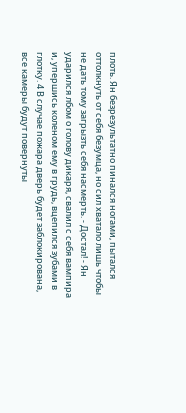плоть. Ян безрезультатно пинался ногами, пытался оттолкнуть от себя безумца, но сил хватало лишь чтобы не дать тому загрызть себя насмерть. - Достал! - Ян ударился лбом о голову дикаря, свалил с себя вампира и, упершись коленом ему в грудь, вцепился зубами в глотку. 4 В случае пожара дверь будет заблокирована, все камеры будут повернуты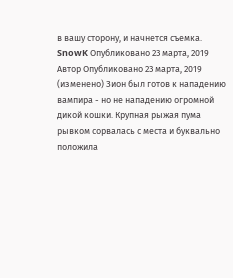в вашу сторону, и начнется съемка.
SnowK Опубликовано 23 марта, 2019 Автор Опубликовано 23 марта, 2019 (изменено) Зион был готов к нападению вампира - но не нападению огромной дикой кошки. Крупная рыжая пума рывком сорвалась с места и буквально положила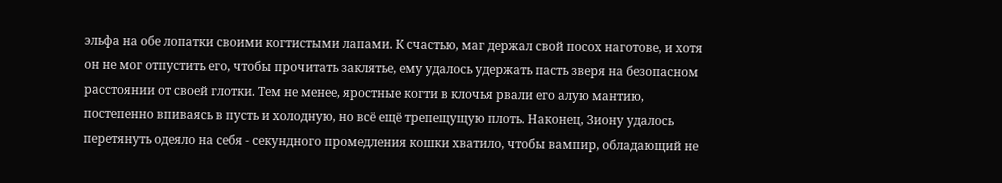эльфа на обе лопатки своими когтистыми лапами. К счастью, маг держал свой посох наготове, и хотя он не мог отпустить его, чтобы прочитать заклятье, ему удалось удержать пасть зверя на безопасном расстоянии от своей глотки. Тем не менее, яростные когти в клочья рвали его алую мантию, постепенно впиваясь в пусть и холодную, но всё ещё трепещущую плоть. Наконец, Зиону удалось перетянуть одеяло на себя - секундного промедления кошки хватило, чтобы вампир, обладающий не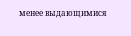менее выдающимися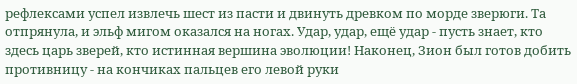рефлексами успел извлечь шест из пасти и двинуть древком по морде зверюги. Та отпрянула, и эльф мигом оказался на ногах. Удар, удар, ещё удар - пусть знает, кто здесь царь зверей, кто истинная вершина эволюции! Наконец, Зион был готов добить противницу - на кончиках пальцев его левой руки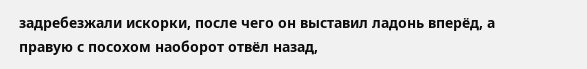задребезжали искорки, после чего он выставил ладонь вперёд, а правую с посохом наоборот отвёл назад,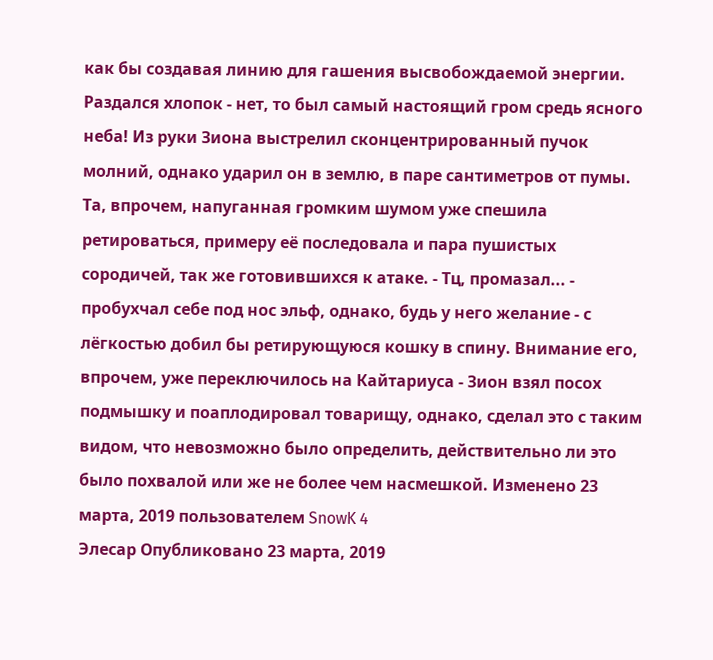как бы создавая линию для гашения высвобождаемой энергии. Раздался хлопок - нет, то был самый настоящий гром средь ясного неба! Из руки Зиона выстрелил сконцентрированный пучок молний, однако ударил он в землю, в паре сантиметров от пумы. Та, впрочем, напуганная громким шумом уже спешила ретироваться, примеру её последовала и пара пушистых сородичей, так же готовившихся к атаке. - Тц, промазал... - пробухчал себе под нос эльф, однако, будь у него желание - с лёгкостью добил бы ретирующуюся кошку в спину. Внимание его, впрочем, уже переключилось на Кайтариуса - Зион взял посох подмышку и поаплодировал товарищу, однако, сделал это с таким видом, что невозможно было определить, действительно ли это было похвалой или же не более чем насмешкой. Изменено 23 марта, 2019 пользователем SnowK 4
Элесар Опубликовано 23 марта, 2019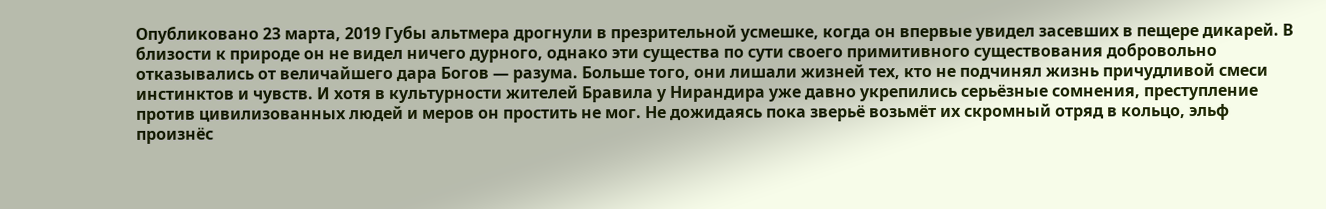Опубликовано 23 марта, 2019 Губы альтмера дрогнули в презрительной усмешке, когда он впервые увидел засевших в пещере дикарей. В близости к природе он не видел ничего дурного, однако эти существа по сути своего примитивного существования добровольно отказывались от величайшего дара Богов — разума. Больше того, они лишали жизней тех, кто не подчинял жизнь причудливой смеси инстинктов и чувств. И хотя в культурности жителей Бравила у Нирандира уже давно укрепились серьёзные сомнения, преступление против цивилизованных людей и меров он простить не мог. Не дожидаясь пока зверьё возьмёт их скромный отряд в кольцо, эльф произнёс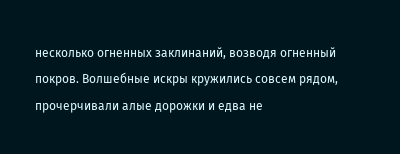несколько огненных заклинаний, возводя огненный покров. Волшебные искры кружились совсем рядом, прочерчивали алые дорожки и едва не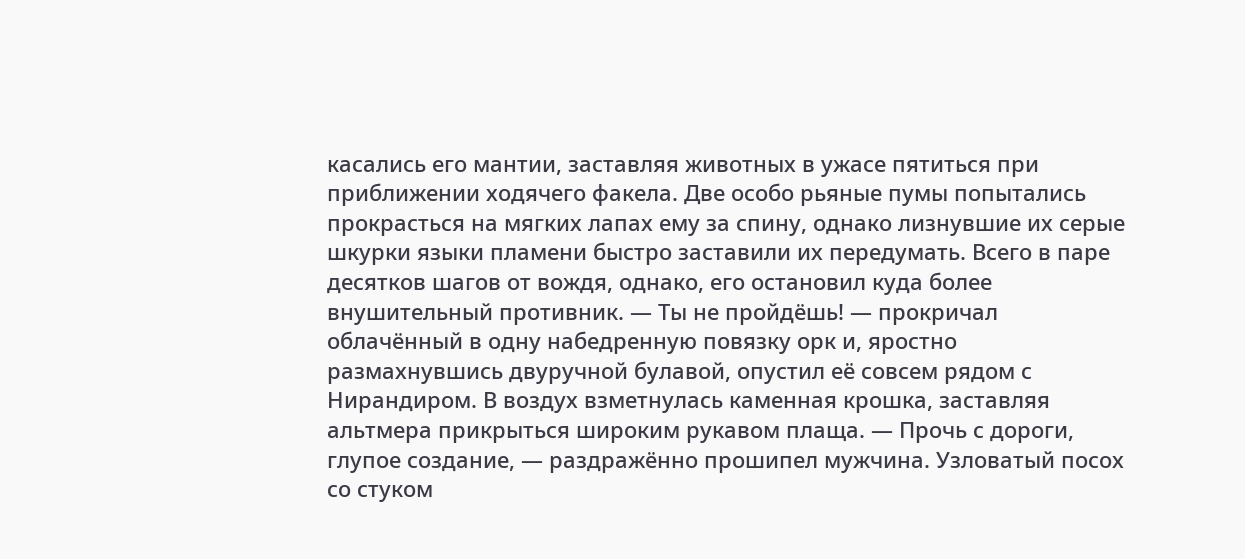касались его мантии, заставляя животных в ужасе пятиться при приближении ходячего факела. Две особо рьяные пумы попытались прокрасться на мягких лапах ему за спину, однако лизнувшие их серые шкурки языки пламени быстро заставили их передумать. Всего в паре десятков шагов от вождя, однако, его остановил куда более внушительный противник. — Ты не пройдёшь! — прокричал облачённый в одну набедренную повязку орк и, яростно размахнувшись двуручной булавой, опустил её совсем рядом с Нирандиром. В воздух взметнулась каменная крошка, заставляя альтмера прикрыться широким рукавом плаща. — Прочь с дороги, глупое создание, — раздражённо прошипел мужчина. Узловатый посох со стуком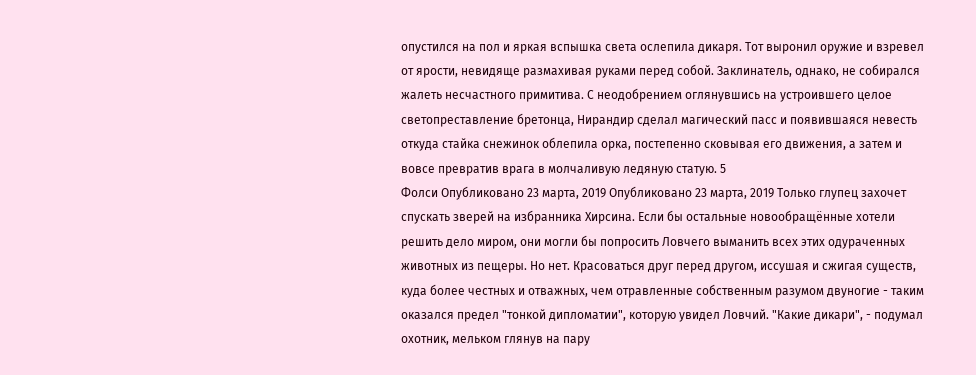опустился на пол и яркая вспышка света ослепила дикаря. Тот выронил оружие и взревел от ярости, невидяще размахивая руками перед собой. Заклинатель, однако, не собирался жалеть несчастного примитива. С неодобрением оглянувшись на устроившего целое светопреставление бретонца, Нирандир сделал магический пасс и появившаяся невесть откуда стайка снежинок облепила орка, постепенно сковывая его движения, а затем и вовсе превратив врага в молчаливую ледяную статую. 5
Фолси Опубликовано 23 марта, 2019 Опубликовано 23 марта, 2019 Только глупец захочет спускать зверей на избранника Хирсина. Если бы остальные новообращённые хотели решить дело миром, они могли бы попросить Ловчего выманить всех этих одураченных животных из пещеры. Но нет. Красоваться друг перед другом, иссушая и сжигая существ, куда более честных и отважных, чем отравленные собственным разумом двуногие - таким оказался предел "тонкой дипломатии", которую увидел Ловчий. "Какие дикари", - подумал охотник, мельком глянув на пару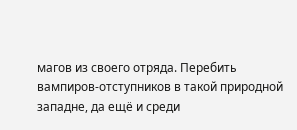магов из своего отряда. Перебить вампиров-отступников в такой природной западне, да ещё и среди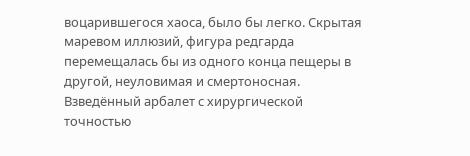воцарившегося хаоса, было бы легко. Скрытая маревом иллюзий, фигура редгарда перемещалась бы из одного конца пещеры в другой, неуловимая и смертоносная. Взведённый арбалет с хирургической точностью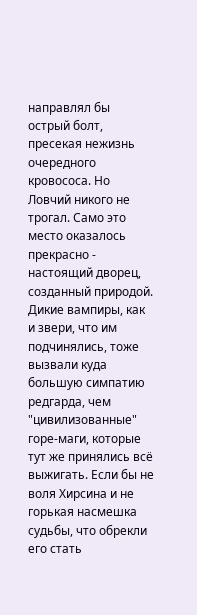направлял бы острый болт, пресекая нежизнь очередного кровососа. Но Ловчий никого не трогал. Само это место оказалось прекрасно - настоящий дворец, созданный природой. Дикие вампиры, как и звери, что им подчинялись, тоже вызвали куда большую симпатию редгарда, чем "цивилизованные" горе-маги, которые тут же принялись всё выжигать. Если бы не воля Хирсина и не горькая насмешка судьбы, что обрекли его стать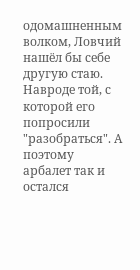одомашненным волком, Ловчий нашёл бы себе другую стаю. Навроде той, с которой его попросили "разобраться". А поэтому арбалет так и остался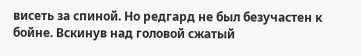висеть за спиной. Но редгард не был безучастен к бойне. Вскинув над головой сжатый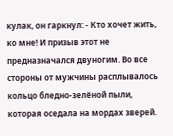кулак, он гаркнул: - Кто хочет жить, ко мне! И призыв этот не предназначался двуногим. Во все стороны от мужчины расплывалось кольцо бледно-зелёной пыли, которая оседала на мордах зверей.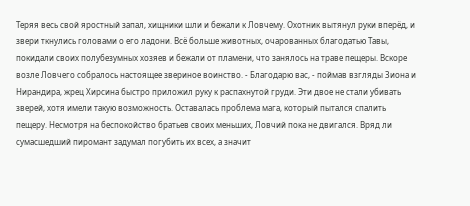Теряя весь свой яростный запал, хищники шли и бежали к Ловчему. Охотник вытянул руки вперёд, и звери ткнулись головами о его ладони. Всё больше животных, очарованных благодатью Тавы, покидали своих полубезумных хозяев и бежали от пламени, что занялось на траве пещеры. Вскоре возле Ловчего собралось настоящее звериное воинство. - Благодарю вас, - поймав взгляды Зиона и Нирандира, жрец Хирсина быстро приложил руку к распахнутой груди. Эти двое не стали убивать зверей, хотя имели такую возможность. Оставалась проблема мага, который пытался спалить пещеру. Несмотря на беспокойство братьев своих меньших, Ловчий пока не двигался. Вряд ли сумасшедший пиромант задумал погубить их всех, а значит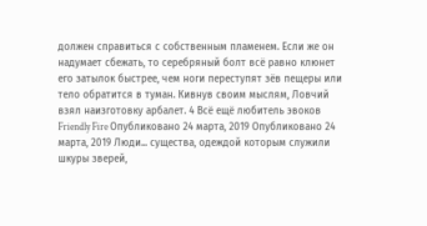должен справиться с собственным пламенем. Если же он надумает сбежать, то серебряный болт всё равно клюнет его затылок быстрее, чем ноги переступят зёв пещеры или тело обратится в туман. Кивнув своим мыслям, Ловчий взял наизготовку арбалет. 4 Всё ещё любитель эвоков
Friendly Fire Опубликовано 24 марта, 2019 Опубликовано 24 марта, 2019 Люди... существа, одеждой которым служили шкуры зверей,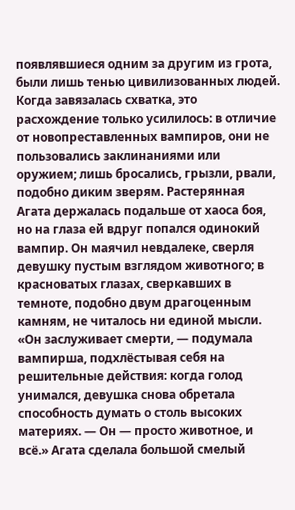появлявшиеся одним за другим из грота, были лишь тенью цивилизованных людей. Когда завязалась схватка, это расхождение только усилилось: в отличие от новопреставленных вампиров, они не пользовались заклинаниями или оружием; лишь бросались, грызли, рвали, подобно диким зверям. Растерянная Агата держалась подальше от хаоса боя, но на глаза ей вдруг попался одинокий вампир. Он маячил невдалеке, сверля девушку пустым взглядом животного; в красноватых глазах, сверкавших в темноте, подобно двум драгоценным камням, не читалось ни единой мысли. «Он заслуживает смерти, — подумала вампирша, подхлёстывая себя на решительные действия: когда голод унимался, девушка снова обретала способность думать о столь высоких материях. — Он — просто животное, и всё.» Агата сделала большой смелый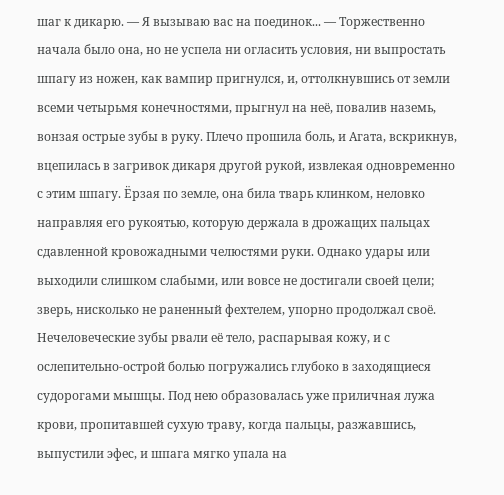шаг к дикарю. — Я вызываю вас на поединок... — Торжественно начала было она, но не успела ни огласить условия, ни выпростать шпагу из ножен, как вампир пригнулся, и, оттолкнувшись от земли всеми четырьмя конечностями, прыгнул на неё, повалив наземь, вонзая острые зубы в руку. Плечо прошила боль, и Агата, вскрикнув, вцепилась в загривок дикаря другой рукой, извлекая одновременно с этим шпагу. Ёрзая по земле, она била тварь клинком, неловко направляя его рукоятью, которую держала в дрожащих пальцах сдавленной кровожадными челюстями руки. Однако удары или выходили слишком слабыми, или вовсе не достигали своей цели; зверь, нисколько не раненный фехтелем, упорно продолжал своё. Нечеловеческие зубы рвали её тело, распарывая кожу, и с ослепительно-острой болью погружались глубоко в заходящиеся судорогами мышцы. Под нею образовалась уже приличная лужа крови, пропитавшей сухую траву, когда пальцы, разжавшись, выпустили эфес, и шпага мягко упала на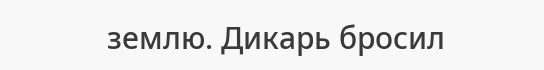землю. Дикарь бросил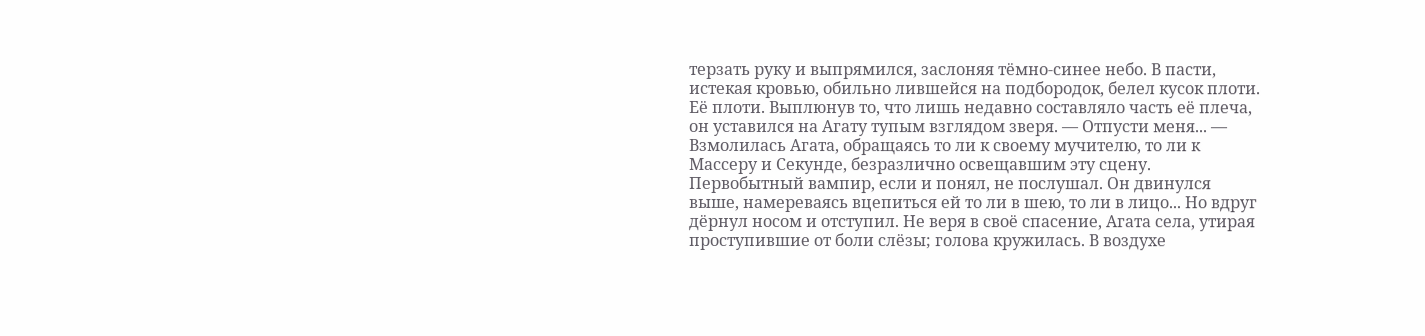терзать руку и выпрямился, заслоняя тёмно-синее небо. В пасти, истекая кровью, обильно лившейся на подбородок, белел кусок плоти. Её плоти. Выплюнув то, что лишь недавно составляло часть её плеча, он уставился на Агату тупым взглядом зверя. — Отпусти меня... — Взмолилась Агата, обращаясь то ли к своему мучителю, то ли к Массеру и Секунде, безразлично освещавшим эту сцену. Первобытный вампир, если и понял, не послушал. Он двинулся выше, намереваясь вцепиться ей то ли в шею, то ли в лицо... Но вдруг дёрнул носом и отступил. Не веря в своё спасение, Агата села, утирая проступившие от боли слёзы; голова кружилась. В воздухе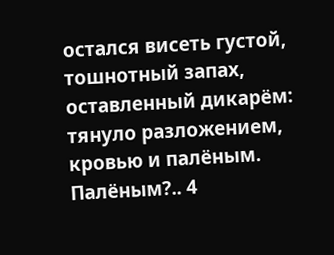остался висеть густой, тошнотный запах, оставленный дикарём: тянуло разложением, кровью и палёным. Палёным?.. 4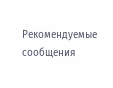Рекомендуемые сообщения